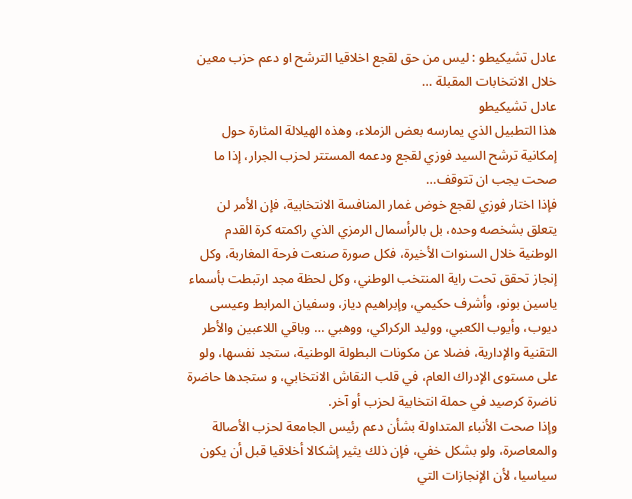عادل تشيكيطو : ليس من حق لقجع اخلاقيا الترشح او دعم حزب معين خلال الانتخابات المقبلة …
عادل تشيكيطو
هذا التطبيل الذي يمارسه بعض الزملاء، وهذه الهيلالة المثارة حول إمكانية ترشح السيد فوزي لقجع ودعمه المستتر لحزب الجرار، إذا ما صحت يجب ان تتوقف…
فإذا اختار فوزي لقجع خوض غمار المنافسة الانتخابية، فإن الأمر لن يتعلق بشخصه وحده، بل بالرأسمال الرمزي الذي راكمته كرة القدم الوطنية خلال السنوات الأخيرة، فكل صورة صنعت فرحة المغاربة، وكل إنجاز تحقق تحت راية المنتخب الوطني، وكل لحظة مجد ارتبطت بأسماء ياسين بونو، وأشرف حكيمي، وإبراهيم دياز، وسفيان المرابط وعيسى ديوب، وأيوب الكعبي، ووليد الركراكي، ووهبي … وباقي اللاعبين والأطر التقنية والإدارية، فضلا عن مكونات البطولة الوطنية، ستجد نفسها، ولو على مستوى الإدراك العام، في قلب النقاش الانتخابي، و ستجدها حاضرة ناضرة كرصيد في حملة انتخابية لحزب أو آخر.
وإذا صحت الأنباء المتداولة بشأن دعم رئيس الجامعة لحزب الأصالة والمعاصرة، ولو بشكل خفي، فإن ذلك يثير إشكالا أخلاقيا قبل أن يكون سياسيا، لأن الإنجازات التي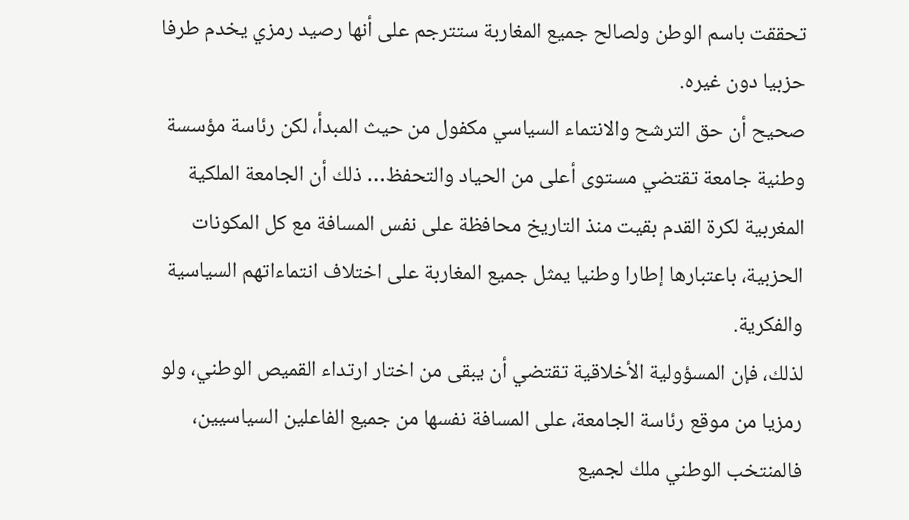تحققت باسم الوطن ولصالح جميع المغاربة ستترجم على أنها رصيد رمزي يخدم طرفا حزبيا دون غيره.
صحيح أن حق الترشح والانتماء السياسي مكفول من حيث المبدأ، لكن رئاسة مؤسسة وطنية جامعة تقتضي مستوى أعلى من الحياد والتحفظ… ذلك أن الجامعة الملكية المغربية لكرة القدم بقيت منذ التاريخ محافظة على نفس المسافة مع كل المكونات الحزبية، باعتبارها إطارا وطنيا يمثل جميع المغاربة على اختلاف انتماءاتهم السياسية والفكرية.
لذلك، فإن المسؤولية الأخلاقية تقتضي أن يبقى من اختار ارتداء القميص الوطني، ولو رمزيا من موقع رئاسة الجامعة، على المسافة نفسها من جميع الفاعلين السياسيين، فالمنتخب الوطني ملك لجميع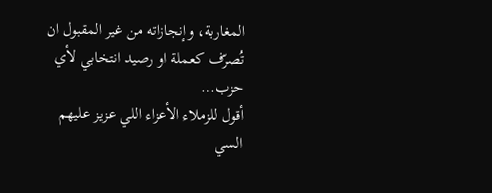المغاربة، وإنجازاته من غير المقبول ان تُصرّف كعملة او رصيد انتخابي لأي حزب…
أقول للزملاء الأعزاء اللي عزيز عليهم السي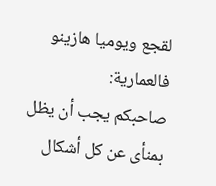لقجع ويوميا هازينو فالعمارية:
صاحبكم يجب أن يظل بمنأى عن كل أشكال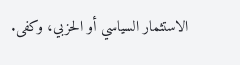الاستثمار السياسي أو الحزبي، وكفى.